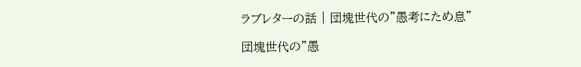ラブレターの話 | 団塊世代の"愚考にため息"

団塊世代の"愚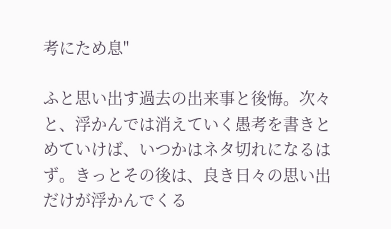考にため息"

ふと思い出す過去の出来事と後悔。次々と、浮かんでは消えていく愚考を書きとめていけば、いつかはネタ切れになるはず。きっとその後は、良き日々の思い出だけが浮かんでくる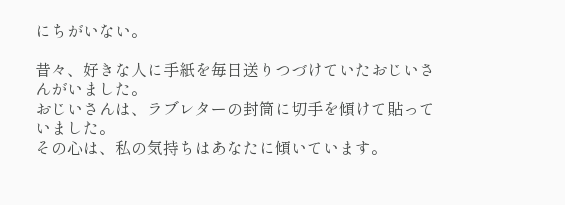にちがいない。

昔々、好きな人に手紙を毎日送りつづけていたおじいさんがいました。
おじいさんは、ラブレターの封筒に切手を傾けて貼っていました。
その心は、私の気持ちはあなたに傾いています。